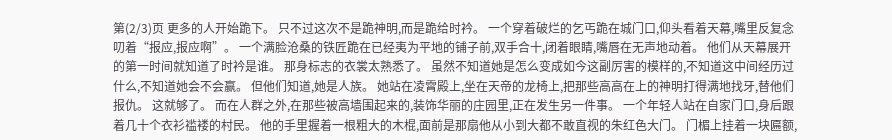第(2/3)页 更多的人开始跪下。 只不过这次不是跪神明,而是跪给时衿。 一个穿着破烂的乞丐跪在城门口,仰头看着天幕,嘴里反复念叨着“报应,报应啊”。 一个满脸沧桑的铁匠跪在已经夷为平地的铺子前,双手合十,闭着眼睛,嘴唇在无声地动着。 他们从天幕展开的第一时间就知道了时衿是谁。 那身标志的衣裳太熟悉了。 虽然不知道她是怎么变成如今这副厉害的模样的,不知道这中间经历过什么,不知道她会不会赢。 但他们知道,她是人族。 她站在凌霄殿上,坐在天帝的龙椅上,把那些高高在上的神明打得满地找牙,替他们报仇。 这就够了。 而在人群之外,在那些被高墙围起来的,装饰华丽的庄园里,正在发生另一件事。 一个年轻人站在自家门口,身后跟着几十个衣衫褴褛的村民。 他的手里握着一根粗大的木棍,面前是那扇他从小到大都不敢直视的朱红色大门。 门楣上挂着一块匾额,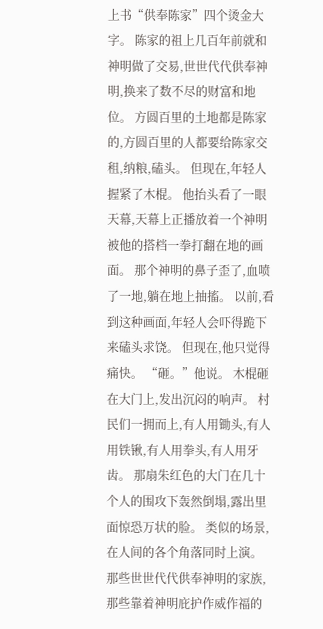上书“供奉陈家”四个烫金大字。 陈家的祖上几百年前就和神明做了交易,世世代代供奉神明,换来了数不尽的财富和地位。 方圆百里的土地都是陈家的,方圆百里的人都要给陈家交租,纳粮,磕头。 但现在,年轻人握紧了木棍。 他抬头看了一眼天幕,天幕上正播放着一个神明被他的搭档一拳打翻在地的画面。 那个神明的鼻子歪了,血喷了一地,躺在地上抽搐。 以前,看到这种画面,年轻人会吓得跪下来磕头求饶。 但现在,他只觉得痛快。 “砸。”他说。 木棍砸在大门上,发出沉闷的响声。 村民们一拥而上,有人用锄头,有人用铁锹,有人用拳头,有人用牙齿。 那扇朱红色的大门在几十个人的围攻下轰然倒塌,露出里面惊恐万状的脸。 类似的场景,在人间的各个角落同时上演。 那些世世代代供奉神明的家族,那些靠着神明庇护作威作福的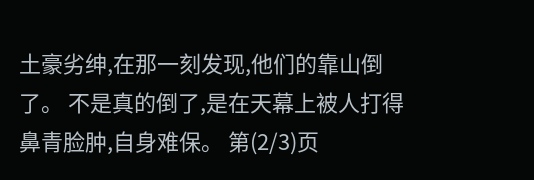土豪劣绅,在那一刻发现,他们的靠山倒了。 不是真的倒了,是在天幕上被人打得鼻青脸肿,自身难保。 第(2/3)页